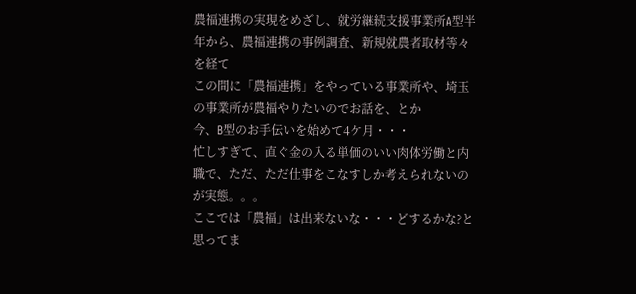農福連携の実現をめざし、就労継続支援事業所A型半年から、農福連携の事例調査、新規就農者取材等々を経て
この間に「農福連携」をやっている事業所や、埼玉の事業所が農福やりたいのでお話を、とか
今、B型のお手伝いを始めて4ケ月・・・
忙しすぎて、直ぐ金の入る単価のいい肉体労働と内職で、ただ、ただ仕事をこなすしか考えられないのが実態。。。
ここでは「農福」は出来ないな・・・どするかな?と思ってま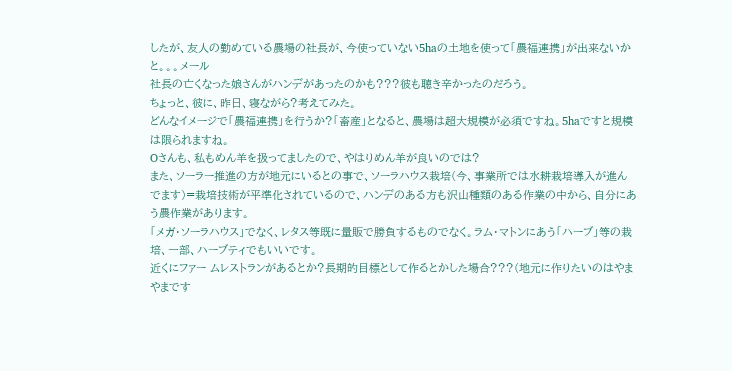したが、友人の勤めている農場の社長が、今使っていない5haの土地を使って「農福連携」が出来ないかと。。。メール
社長の亡くなった娘さんがハンデがあったのかも???彼も聴き辛かったのだろう。
ちょっと、彼に、昨日、寝ながら?考えてみた。
どんなイメージで「農福連携」を行うか?「畜産」となると、農場は超大規模が必須ですね。5haですと規模は限られますね。
Oさんも、私もめん羊を扱ってましたので、やはりめん羊が良いのでは?
また、ソーラー推進の方が地元にいるとの事で、ソーラハウス栽培(今、事業所では水耕栽培導入が進んでます)=栽培技術が平準化されているので、ハンデのある方も沢山種類のある作業の中から、自分にあう農作業があります。
「メガ・ソーラハウス」でなく、レタス等既に量販で勝負するものでなく。ラム・マトンにあう「ハーブ」等の栽培、一部、ハーブティでもいいです。
近くにファー ムレストランがあるとか?長期的目標として作るとかした場合???(地元に作りたいのはやまやまです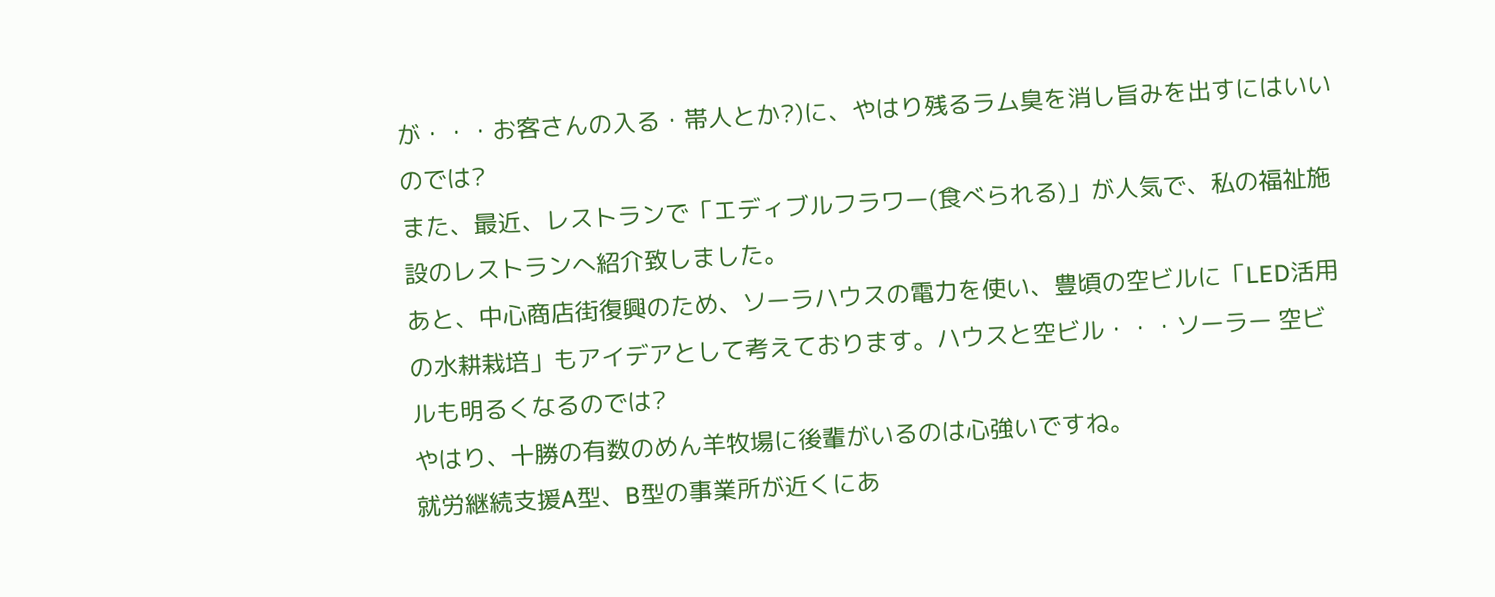が・・・お客さんの入る・帯人とか?)に、やはり残るラム臭を消し旨みを出すにはいいのでは?
また、最近、レストランで「エディブルフラワー(食べられる)」が人気で、私の福祉施設のレストランへ紹介致しました。
あと、中心商店街復興のため、ソーラハウスの電力を使い、豊頃の空ビルに「LED活用の水耕栽培」もアイデアとして考えております。ハウスと空ビル・・・ソーラー 空ビルも明るくなるのでは?
やはり、十勝の有数のめん羊牧場に後輩がいるのは心強いですね。
就労継続支援A型、B型の事業所が近くにあ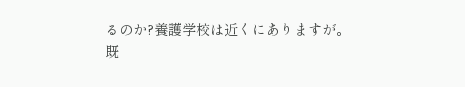るのか?養護学校は近くにありますが。
既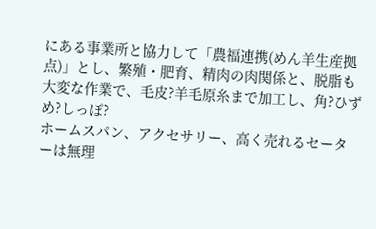にある事業所と協力して「農福連携(めん羊生産拠点)」とし、繁殖・肥育、精肉の肉関係と、脱脂も大変な作業で、毛皮?羊毛原糸まで加工し、角?ひずめ?しっぽ?
ホームスパン、アクセサリー、高く売れるセーターは無理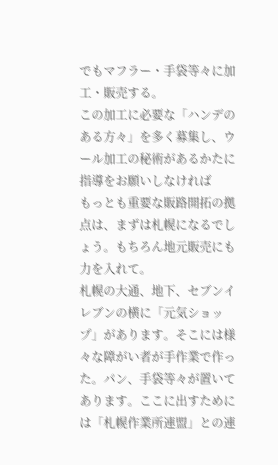でもマフラー・手袋等々に加工・販売する。
この加工に必要な「ハンデのある方々」を多く募集し、ウール加工の秘術があるかたに指導をお願いしなければ
もっとも重要な販路開拓の拠点は、まずは札幌になるでしょう。もちろん地元販売にも力を入れて。
札幌の大通、地下、セブンイレブンの横に「元気ショップ」があります。そこには様々な障がい者が手作業で作った。パン、手袋等々が置いてあります。ここに出すためには「札幌作業所連盟」との連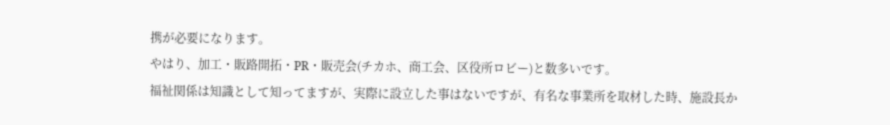携が必要になります。
やはり、加工・販路開拓・PR・販売会(チカホ、商工会、区役所ロビー)と数多いです。
福祉関係は知識として知ってますが、実際に設立した事はないですが、有名な事業所を取材した時、施設長か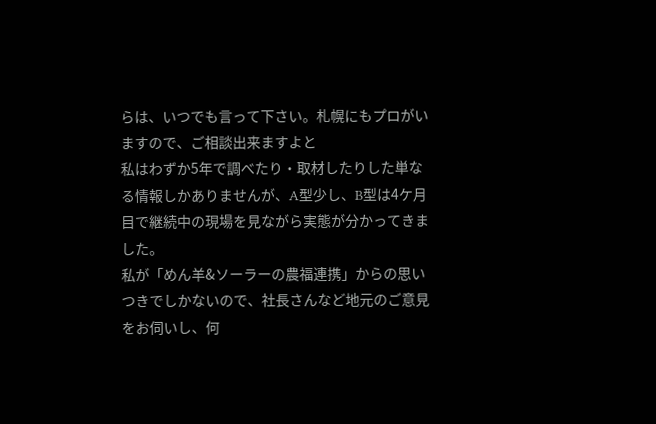らは、いつでも言って下さい。札幌にもプロがいますので、ご相談出来ますよと
私はわずか5年で調べたり・取材したりした単なる情報しかありませんが、A型少し、B型は4ケ月目で継続中の現場を見ながら実態が分かってきました。
私が「めん羊&ソーラーの農福連携」からの思いつきでしかないので、社長さんなど地元のご意見をお伺いし、何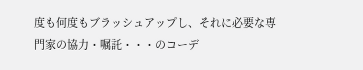度も何度もブラッシュアップし、それに必要な専門家の協力・嘱託・・・のコーデ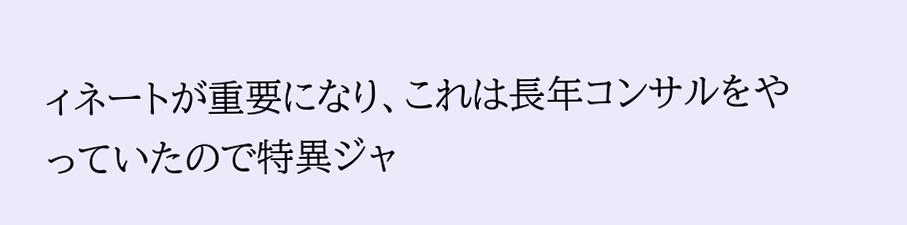ィネートが重要になり、これは長年コンサルをやっていたので特異ジャ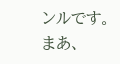ンルです。
まあ、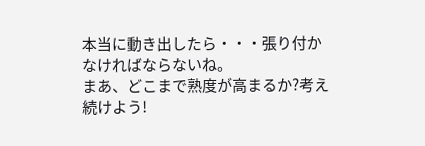本当に動き出したら・・・張り付かなければならないね。
まあ、どこまで熟度が高まるか?考え続けよう!